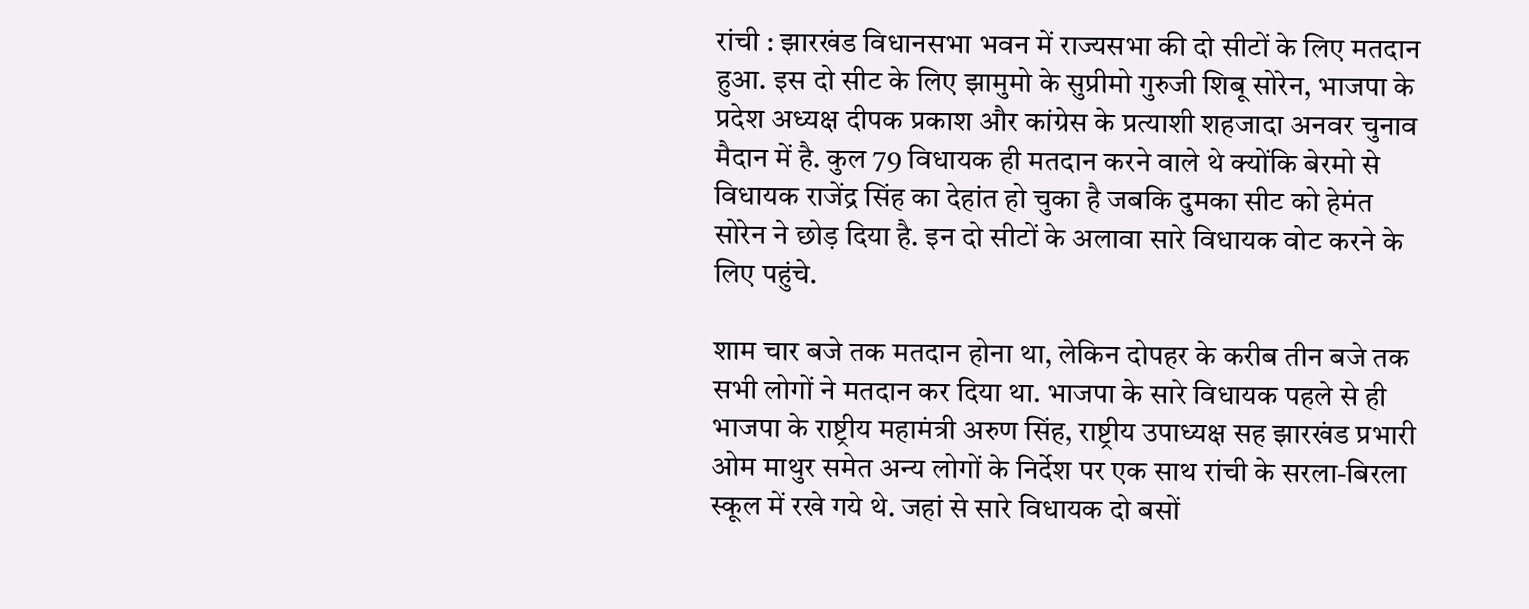रांची : झारखंड विधानसभा भवन में राज्यसभा की दो सीटों के लिए मतदान हुआ. इस दो सीट के लिए झामुमो के सुप्रीमो गुरुजी शिबू सोरेन, भाजपा के प्रदेश अध्यक्ष दीपक प्रकाश और कांग्रेस के प्रत्याशी शहजादा अनवर चुनाव मैदान में है. कुल 79 विधायक ही मतदान करने वाले थे क्योंकि बेरमो से विधायक राजेंद्र सिंह का देहांत हो चुका है जबकि दुमका सीट को हेमंत सोरेन ने छोड़ दिया है. इन दो सीटों के अलावा सारे विधायक वोट करने के लिए पहुंचे.

शाम चार बजे तक मतदान होना था, लेकिन दोपहर के करीब तीन बजे तक सभी लोगों ने मतदान कर दिया था. भाजपा के सारे विधायक पहले से ही भाजपा के राष्ट्रीय महामंत्री अरुण सिंह, राष्ट्रीय उपाध्यक्ष सह झारखंड प्रभारी ओम माथुर समेत अन्य लोगों के निर्देश पर एक साथ रांची के सरला-बिरला स्कूल में रखे गये थे. जहां से सारे विधायक दो बसों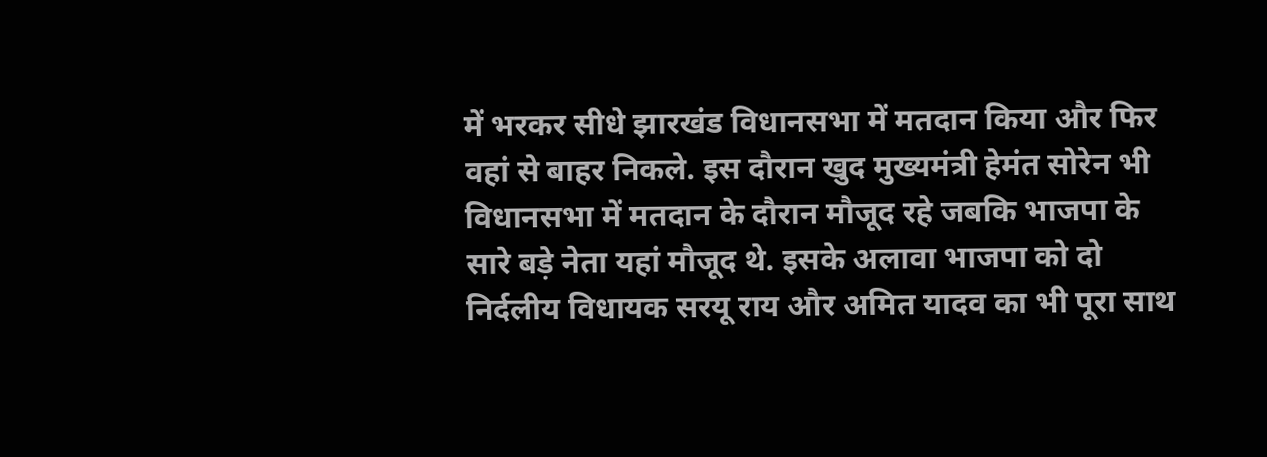में भरकर सीधे झारखंड विधानसभा में मतदान किया और फिर वहां से बाहर निकले. इस दौरान खुद मुख्यमंत्री हेमंत सोरेन भी विधानसभा में मतदान के दौरान मौजूद रहे जबकि भाजपा के सारे बड़े नेता यहां मौजूद थे. इसके अलावा भाजपा को दो निर्दलीय विधायक सरयू राय और अमित यादव का भी पूरा साथ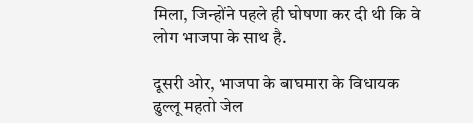मिला, जिन्होंने पहले ही घोषणा कर दी थी कि वे लोग भाजपा के साथ है.

दूसरी ओर, भाजपा के बाघमारा के विधायक ढुल्लू महतो जेल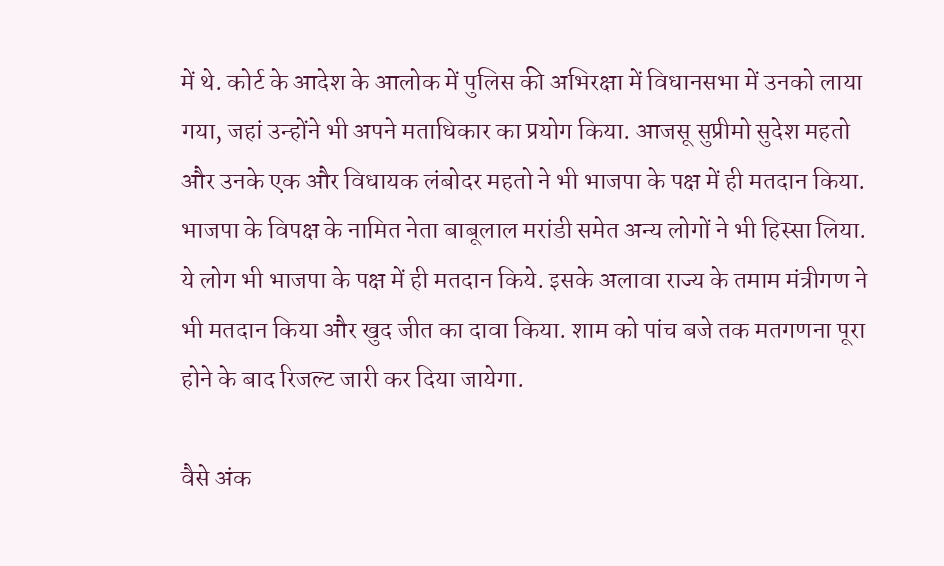में थे. कोर्ट के आदेश के आलोक में पुलिस की अभिरक्षा में विधानसभा में उनको लाया गया, जहां उन्होंने भी अपने मताधिकार का प्रयोग किया. आजसू सुप्रीमो सुदेश महतो और उनके एक और विधायक लंबोदर महतो ने भी भाजपा के पक्ष में ही मतदान किया. भाजपा के विपक्ष के नामित नेता बाबूलाल मरांडी समेत अन्य लोगों ने भी हिस्सा लिया. ये लोग भी भाजपा के पक्ष में ही मतदान किये. इसके अलावा राज्य के तमाम मंत्रीगण ने भी मतदान किया और खुद जीत का दावा किया. शाम को पांच बजे तक मतगणना पूरा होने के बाद रिजल्ट जारी कर दिया जायेगा.

वैसे अंक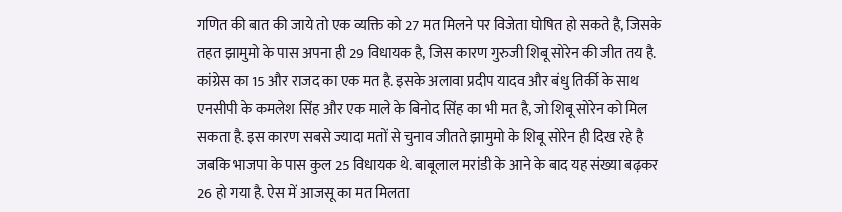गणित की बात की जाये तो एक व्यक्ति को 27 मत मिलने पर विजेता घोषित हो सकते है, जिसके तहत झामुमो के पास अपना ही 29 विधायक है, जिस कारण गुरुजी शिबू सोरेन की जीत तय है. कांग्रेस का 15 और राजद का एक मत है. इसके अलावा प्रदीप यादव और बंधु तिर्की के साथ एनसीपी के कमलेश सिंह और एक माले के बिनोद सिंह का भी मत है, जो शिबू सोरेन को मिल सकता है. इस कारण सबसे ज्यादा मतों से चुनाव जीतते झामुमो के शिबू सोरेन ही दिख रहे है जबकि भाजपा के पास कुल 25 विधायक थे. बाबूलाल मरांडी के आने के बाद यह संख्या बढ़कर 26 हो गया है. ऐस में आजसू का मत मिलता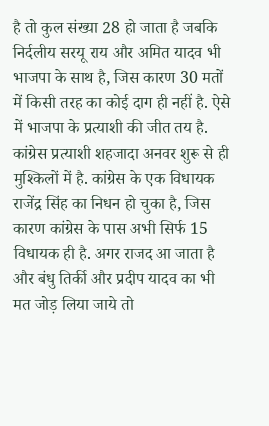है तो कुल संख्या 28 हो जाता है जबकि निर्दलीय सरयू राय और अमित यादव भी भाजपा के साथ है, जिस कारण 30 मतों में किसी तरह का कोई दाग ही नहीं है. ऐसे में भाजपा के प्रत्याशी की जीत तय है. कांग्रेस प्रत्याशी शहजादा अनवर शुरू से ही मुश्किलों में है. कांग्रेस के एक विधायक राजेंद्र सिंह का निधन हो चुका है, जिस कारण कांग्रेस के पास अभी सिर्फ 15 विधायक ही है. अगर राजद आ जाता है और बंधु तिर्की और प्रदीप यादव का भी मत जोड़ लिया जाये तो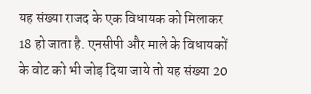यह संख्या राजद के एक विधायक को मिलाकर 18 हो जाता है. एनसीपी और माले के विधायकों के वोट को भी जोड़ दिया जाये तो यह संख्या 20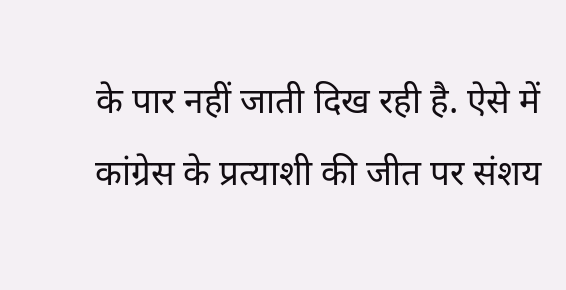के पार नहीं जाती दिख रही है. ऐसे में कांग्रेस के प्रत्याशी की जीत पर संशय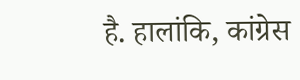है. हालांकि, कांग्रेस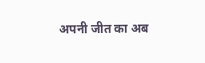अपनी जीत का अब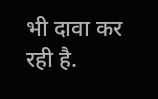भी दावा कर रही है.